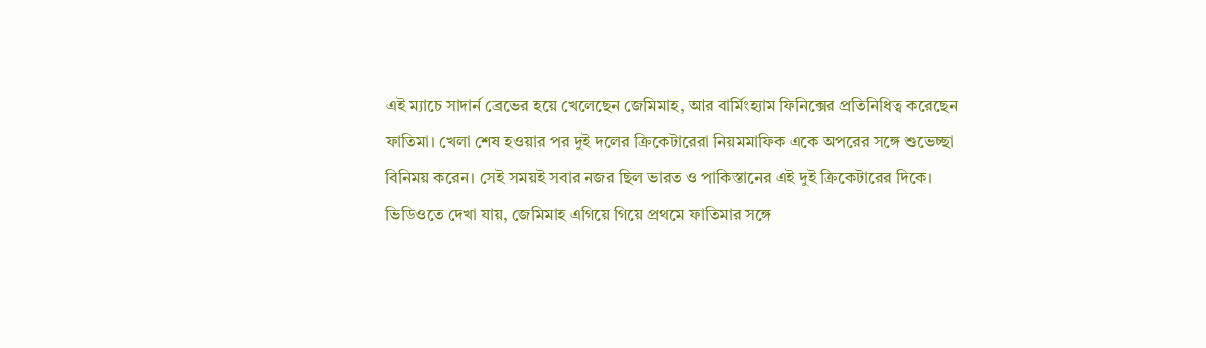এই ম্যাচে সাদার্ন ব্রেভের হয়ে খেলেছেন জেমিমাহ, আর বার্মিংহ্যাম ফিনিক্সের প্রতিনিধিত্ব করেছেন ফাতিমা। খেলা শেষ হওয়ার পর দুই দলের ক্রিকেটারেরা নিয়মমাফিক একে অপরের সঙ্গে শুভেচ্ছা বিনিময় করেন। সেই সময়ই সবার নজর ছিল ভারত ও পাকিস্তানের এই দুই ক্রিকেটারের দিকে।
ভিডিওতে দেখা যায়, জেমিমাহ এগিয়ে গিয়ে প্রথমে ফাতিমার সঙ্গে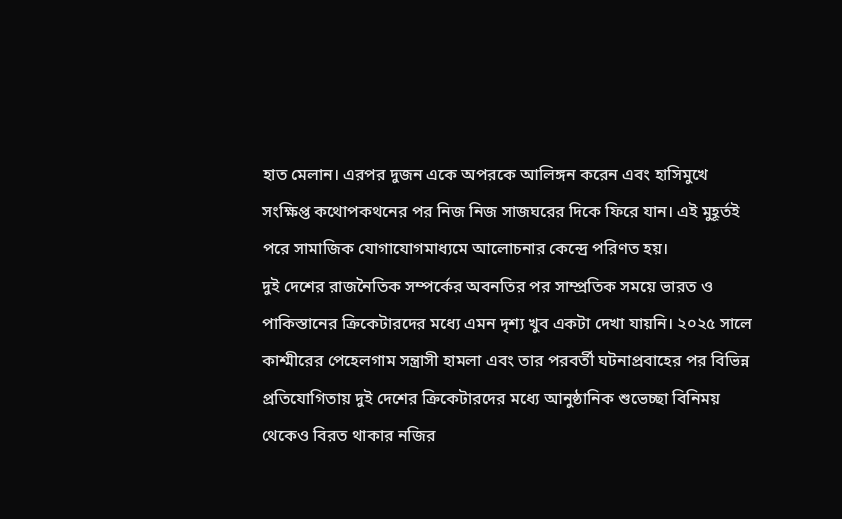হাত মেলান। এরপর দুজন একে অপরকে আলিঙ্গন করেন এবং হাসিমুখে সংক্ষিপ্ত কথোপকথনের পর নিজ নিজ সাজঘরের দিকে ফিরে যান। এই মুহূর্তই পরে সামাজিক যোগাযোগমাধ্যমে আলোচনার কেন্দ্রে পরিণত হয়।
দুই দেশের রাজনৈতিক সম্পর্কের অবনতির পর সাম্প্রতিক সময়ে ভারত ও পাকিস্তানের ক্রিকেটারদের মধ্যে এমন দৃশ্য খুব একটা দেখা যায়নি। ২০২৫ সালে কাশ্মীরের পেহেলগাম সন্ত্রাসী হামলা এবং তার পরবর্তী ঘটনাপ্রবাহের পর বিভিন্ন প্রতিযোগিতায় দুই দেশের ক্রিকেটারদের মধ্যে আনুষ্ঠানিক শুভেচ্ছা বিনিময় থেকেও বিরত থাকার নজির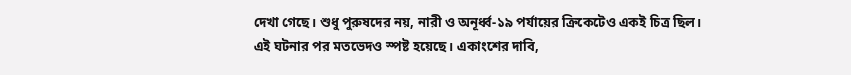দেখা গেছে। শুধু পুরুষদের নয়, নারী ও অনূর্ধ্ব-১৯ পর্যায়ের ক্রিকেটেও একই চিত্র ছিল।
এই ঘটনার পর মতভেদও স্পষ্ট হয়েছে। একাংশের দাবি,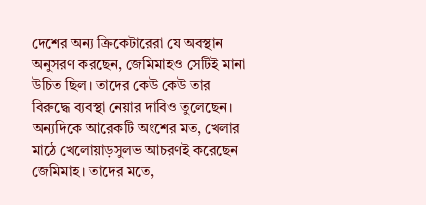দেশের অন্য ক্রিকেটারেরা যে অবস্থান অনুসরণ করছেন, জেমিমাহও সেটিই মানা উচিত ছিল। তাদের কেউ কেউ তার বিরুদ্ধে ব্যবস্থা নেয়ার দাবিও তুলেছেন।
অন্যদিকে আরেকটি অংশের মত, খেলার মাঠে খেলোয়াড়সুলভ আচরণই করেছেন জেমিমাহ। তাদের মতে,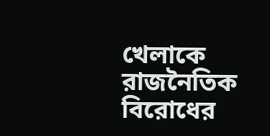খেলাকে রাজনৈতিক বিরোধের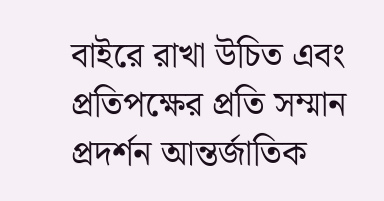বাইরে রাখা উচিত এবং প্রতিপক্ষের প্রতি সম্মান প্রদর্শন আন্তর্জাতিক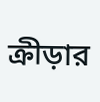ক্রীড়ার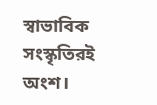স্বাভাবিক সংস্কৃতিরই অংশ।